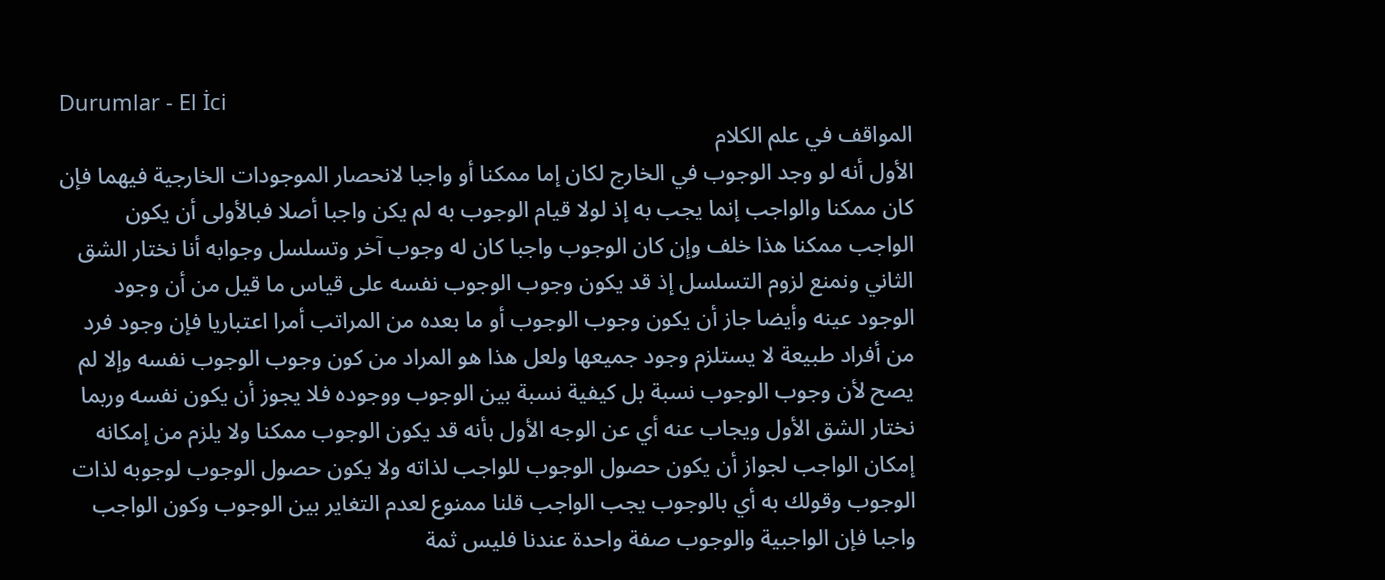Durumlar - El İci
المواقف في علم الكلام
الأول أنه لو وجد الوجوب في الخارج لكان إما ممكنا أو واجبا لانحصار الموجودات الخارجية فيهما فإن كان ممكنا والواجب إنما يجب به إذ لولا قيام الوجوب به لم يكن واجبا أصلا فبالأولى أن يكون الواجب ممكنا هذا خلف وإن كان الوجوب واجبا كان له وجوب آخر وتسلسل وجوابه أنا نختار الشق الثاني ونمنع لزوم التسلسل إذ قد يكون وجوب الوجوب نفسه على قياس ما قيل من أن وجود الوجود عينه وأيضا جاز أن يكون وجوب الوجوب أو ما بعده من المراتب أمرا اعتباريا فإن وجود فرد من أفراد طبيعة لا يستلزم وجود جميعها ولعل هذا هو المراد من كون وجوب الوجوب نفسه وإلا لم يصح لأن وجوب الوجوب نسبة بل كيفية نسبة بين الوجوب ووجوده فلا يجوز أن يكون نفسه وربما نختار الشق الأول ويجاب عنه أي عن الوجه الأول بأنه قد يكون الوجوب ممكنا ولا يلزم من إمكانه إمكان الواجب لجواز أن يكون حصول الوجوب للواجب لذاته ولا يكون حصول الوجوب لوجوبه لذات الوجوب وقولك به أي بالوجوب يجب الواجب قلنا ممنوع لعدم التغاير بين الوجوب وكون الواجب واجبا فإن الواجبية والوجوب صفة واحدة عندنا فليس ثمة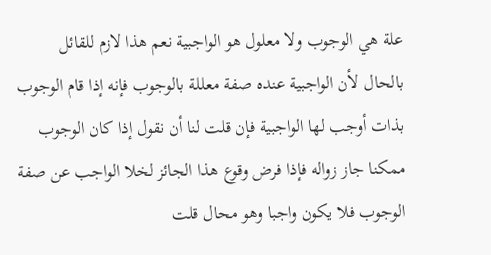علة هي الوجوب ولا معلول هو الواجبية نعم هذا لازم للقائل بالحال لأن الواجبية عنده صفة معللة بالوجوب فإنه إذا قام الوجوب بذات أوجب لها الواجبية فإن قلت لنا أن نقول إذا كان الوجوب ممكنا جاز زواله فإذا فرض وقوع هذا الجائز لخلا الواجب عن صفة الوجوب فلا يكون واجبا وهو محال قلت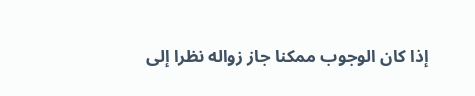إذا كان الوجوب ممكنا جاز زواله نظرا إلى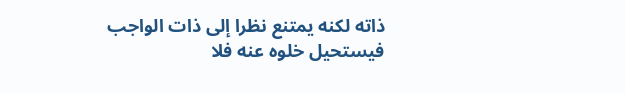ذاته لكنه يمتنع نظرا إلى ذات الواجب فيستحيل خلوه عنه فلا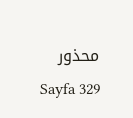محذور
Sayfa 329